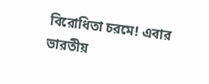বিরোধিতা চরমে! এবার ভারতীয়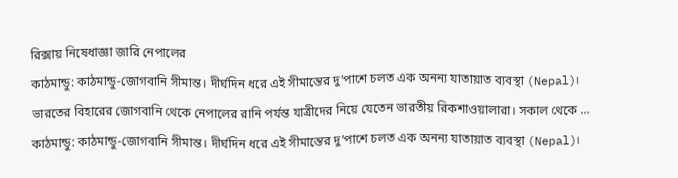রিক্সায় নিষেধাজ্ঞা জারি নেপালের
কাঠমান্ডু: কাঠমান্ডু-জোগবানি সীমান্ত। দীর্ঘদিন ধরে এই সীমান্তের দু’পাশে চলত এক অনন্য যাতায়াত ব্যবস্থা (Nepal)। ভারতের বিহারের জোগবানি থেকে নেপালের রানি পর্যন্ত যাত্রীদের নিয়ে যেতেন ভারতীয় রিকশাওয়ালারা। সকাল থেকে …
কাঠমান্ডু: কাঠমান্ডু-জোগবানি সীমান্ত। দীর্ঘদিন ধরে এই সীমান্তের দু’পাশে চলত এক অনন্য যাতায়াত ব্যবস্থা (Nepal)।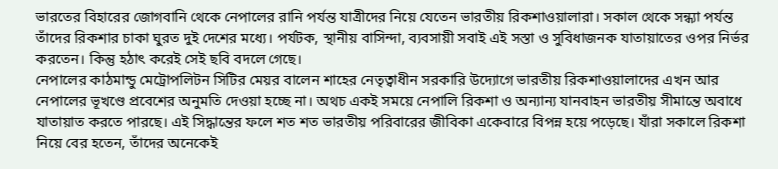ভারতের বিহারের জোগবানি থেকে নেপালের রানি পর্যন্ত যাত্রীদের নিয়ে যেতেন ভারতীয় রিকশাওয়ালারা। সকাল থেকে সন্ধ্যা পর্যন্ত তাঁদের রিকশার চাকা ঘুরত দুই দেশের মধ্যে। পর্যটক, স্থানীয় বাসিন্দা, ব্যবসায়ী সবাই এই সস্তা ও সুবিধাজনক যাতায়াতের ওপর নির্ভর করতেন। কিন্তু হঠাৎ করেই সেই ছবি বদলে গেছে।
নেপালের কাঠমান্ডু মেট্রোপলিটন সিটির মেয়র বালেন শাহের নেতৃত্বাধীন সরকারি উদ্যোগে ভারতীয় রিকশাওয়ালাদের এখন আর নেপালের ভূখণ্ডে প্রবেশের অনুমতি দেওয়া হচ্ছে না। অথচ একই সময়ে নেপালি রিকশা ও অন্যান্য যানবাহন ভারতীয় সীমান্তে অবাধে যাতায়াত করতে পারছে। এই সিদ্ধান্তের ফলে শত শত ভারতীয় পরিবারের জীবিকা একেবারে বিপন্ন হয়ে পড়েছে। যাঁরা সকালে রিকশা নিয়ে বের হতেন, তাঁদের অনেকেই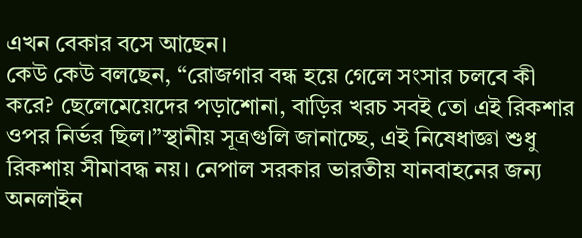এখন বেকার বসে আছেন।
কেউ কেউ বলছেন, “রোজগার বন্ধ হয়ে গেলে সংসার চলবে কী করে? ছেলেমেয়েদের পড়াশোনা, বাড়ির খরচ সবই তো এই রিকশার ওপর নির্ভর ছিল।”স্থানীয় সূত্রগুলি জানাচ্ছে, এই নিষেধাজ্ঞা শুধু রিকশায় সীমাবদ্ধ নয়। নেপাল সরকার ভারতীয় যানবাহনের জন্য অনলাইন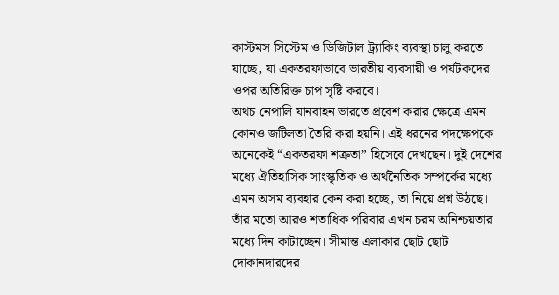কাস্টমস সিস্টেম ও ডিজিটাল ট্র্যাকিং ব্যবস্থা চালু করতে যাচ্ছে, যা একতরফাভাবে ভারতীয় ব্যবসায়ী ও পর্যটকদের ওপর অতিরিক্ত চাপ সৃষ্টি করবে।
অথচ নেপালি যানবাহন ভারতে প্রবেশ করার ক্ষেত্রে এমন কোনও জটিলতা তৈরি করা হয়নি। এই ধরনের পদক্ষেপকে অনেকেই “একতরফা শত্রুতা” হিসেবে দেখছেন। দুই দেশের মধ্যে ঐতিহাসিক সাংস্কৃতিক ও অর্থনৈতিক সম্পর্কের মধ্যে এমন অসম ব্যবহার কেন করা হচ্ছে, তা নিয়ে প্রশ্ন উঠছে। তাঁর মতো আরও শতাধিক পরিবার এখন চরম অনিশ্চয়তার মধ্যে দিন কাটাচ্ছেন। সীমান্ত এলাকার ছোট ছোট দোকানদারদের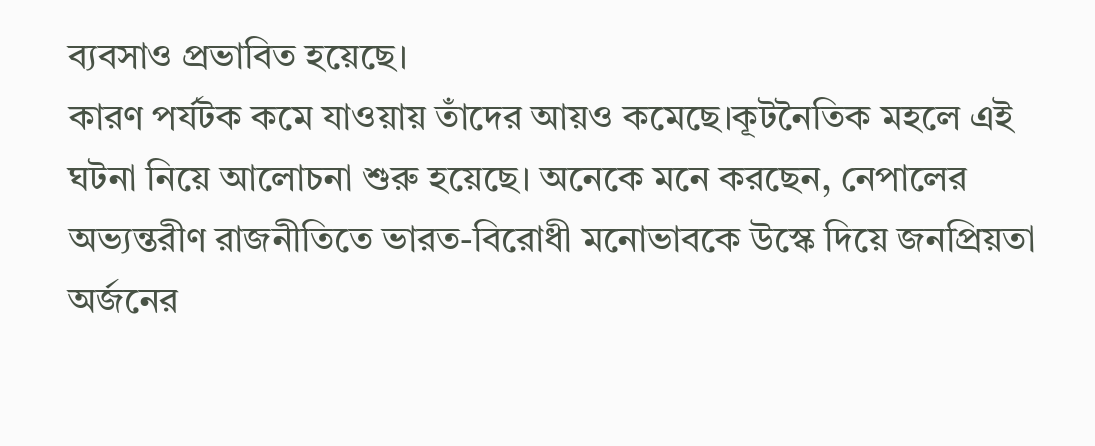ব্যবসাও প্রভাবিত হয়েছে।
কারণ পর্যটক কমে যাওয়ায় তাঁদের আয়ও কমেছে।কূটনৈতিক মহলে এই ঘটনা নিয়ে আলোচনা শুরু হয়েছে। অনেকে মনে করছেন, নেপালের অভ্যন্তরীণ রাজনীতিতে ভারত-বিরোধী মনোভাবকে উস্কে দিয়ে জনপ্রিয়তা অর্জনের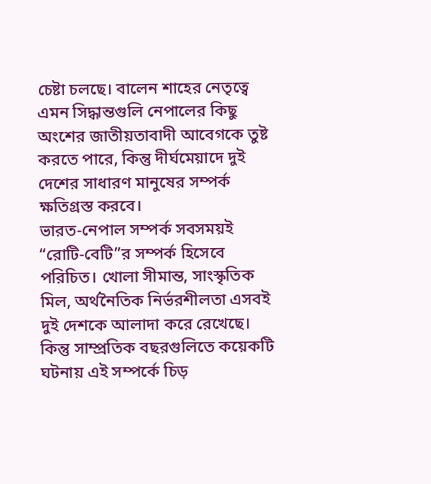চেষ্টা চলছে। বালেন শাহের নেতৃত্বে এমন সিদ্ধান্তগুলি নেপালের কিছু অংশের জাতীয়তাবাদী আবেগকে তুষ্ট করতে পারে, কিন্তু দীর্ঘমেয়াদে দুই দেশের সাধারণ মানুষের সম্পর্ক ক্ষতিগ্রস্ত করবে।
ভারত-নেপাল সম্পর্ক সবসময়ই “রোটি-বেটি”র সম্পর্ক হিসেবে পরিচিত। খোলা সীমান্ত, সাংস্কৃতিক মিল, অর্থনৈতিক নির্ভরশীলতা এসবই দুই দেশকে আলাদা করে রেখেছে। কিন্তু সাম্প্রতিক বছরগুলিতে কয়েকটি ঘটনায় এই সম্পর্কে চিড়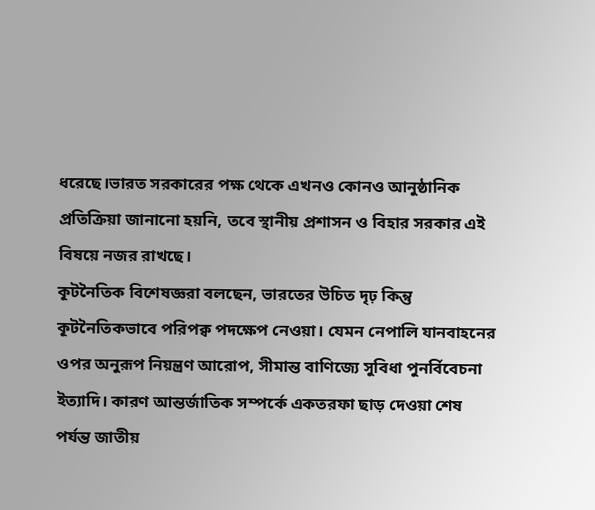ধরেছে।ভারত সরকারের পক্ষ থেকে এখনও কোনও আনুষ্ঠানিক প্রতিক্রিয়া জানানো হয়নি, তবে স্থানীয় প্রশাসন ও বিহার সরকার এই বিষয়ে নজর রাখছে।
কূটনৈতিক বিশেষজ্ঞরা বলছেন, ভারতের উচিত দৃঢ় কিন্তু কূটনৈতিকভাবে পরিপক্ব পদক্ষেপ নেওয়া। যেমন নেপালি যানবাহনের ওপর অনুরূপ নিয়ন্ত্রণ আরোপ, সীমান্ত বাণিজ্যে সুবিধা পুনর্বিবেচনা ইত্যাদি। কারণ আন্তর্জাতিক সম্পর্কে একতরফা ছাড় দেওয়া শেষ পর্যন্ত জাতীয়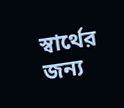স্বার্থের জন্য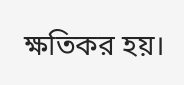ক্ষতিকর হয়।